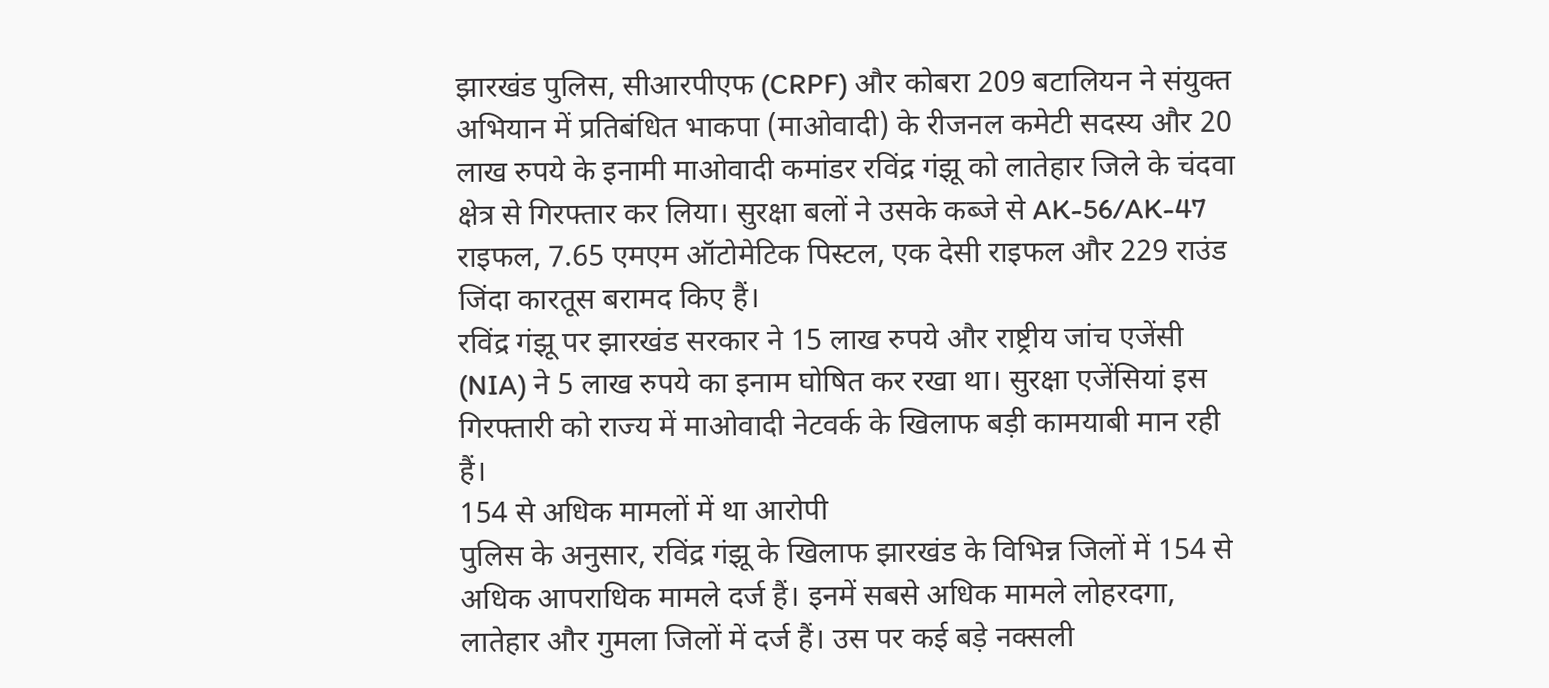झारखंड पुलिस, सीआरपीएफ (CRPF) और कोबरा 209 बटालियन ने संयुक्त अभियान में प्रतिबंधित भाकपा (माओवादी) के रीजनल कमेटी सदस्य और 20 लाख रुपये के इनामी माओवादी कमांडर रविंद्र गंझू को लातेहार जिले के चंदवा क्षेत्र से गिरफ्तार कर लिया। सुरक्षा बलों ने उसके कब्जे से AK-56/AK-47 राइफल, 7.65 एमएम ऑटोमेटिक पिस्टल, एक देसी राइफल और 229 राउंड जिंदा कारतूस बरामद किए हैं।
रविंद्र गंझू पर झारखंड सरकार ने 15 लाख रुपये और राष्ट्रीय जांच एजेंसी (NIA) ने 5 लाख रुपये का इनाम घोषित कर रखा था। सुरक्षा एजेंसियां इस गिरफ्तारी को राज्य में माओवादी नेटवर्क के खिलाफ बड़ी कामयाबी मान रही हैं।
154 से अधिक मामलों में था आरोपी
पुलिस के अनुसार, रविंद्र गंझू के खिलाफ झारखंड के विभिन्न जिलों में 154 से अधिक आपराधिक मामले दर्ज हैं। इनमें सबसे अधिक मामले लोहरदगा, लातेहार और गुमला जिलों में दर्ज हैं। उस पर कई बड़े नक्सली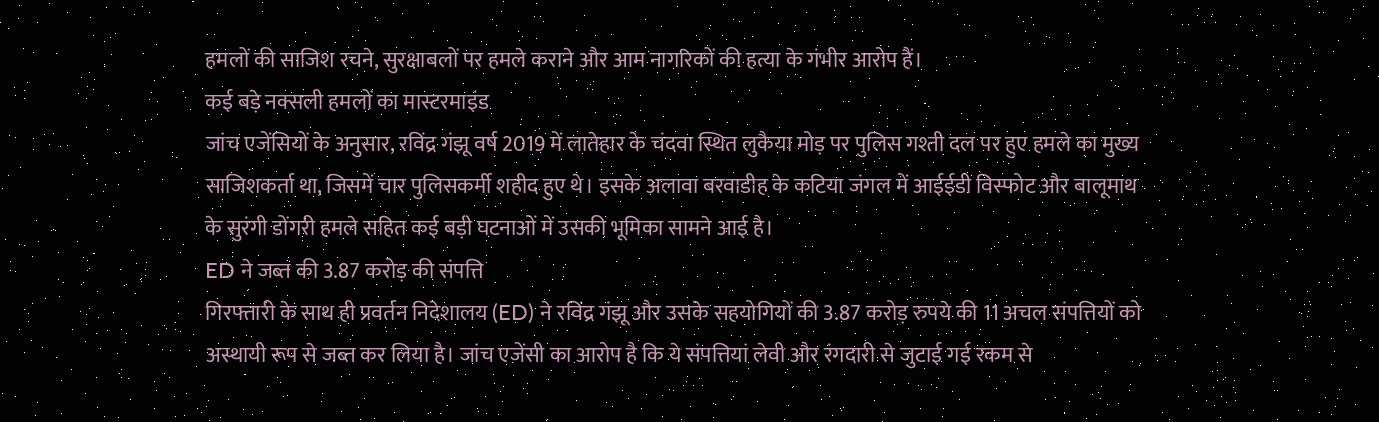हमलों की साजिश रचने, सुरक्षाबलों पर हमले कराने और आम नागरिकों की हत्या के गंभीर आरोप हैं।
कई बड़े नक्सली हमलों का मास्टरमाइंड
जांच एजेंसियों के अनुसार, रविंद्र गंझू वर्ष 2019 में लातेहार के चंदवा स्थित लुकैया मोड़ पर पुलिस गश्ती दल पर हुए हमले का मुख्य साजिशकर्ता था, जिसमें चार पुलिसकर्मी शहीद हुए थे। इसके अलावा बरवाडीह के कटिया जंगल में आईईडी विस्फोट और बालूमाथ के सुरंगी डोंगरी हमले सहित कई बड़ी घटनाओं में उसकी भूमिका सामने आई है।
ED ने जब्त की 3.87 करोड़ की संपत्ति
गिरफ्तारी के साथ ही प्रवर्तन निदेशालय (ED) ने रविंद्र गंझू और उसके सहयोगियों की 3.87 करोड़ रुपये की 11 अचल संपत्तियों को अस्थायी रूप से जब्त कर लिया है। जांच एजेंसी का आरोप है कि ये संपत्तियां लेवी और रंगदारी से जुटाई गई रकम से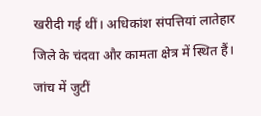खरीदी गई थीं। अधिकांश संपत्तियां लातेहार जिले के चंदवा और कामता क्षेत्र में स्थित हैं।
जांच में जुटीं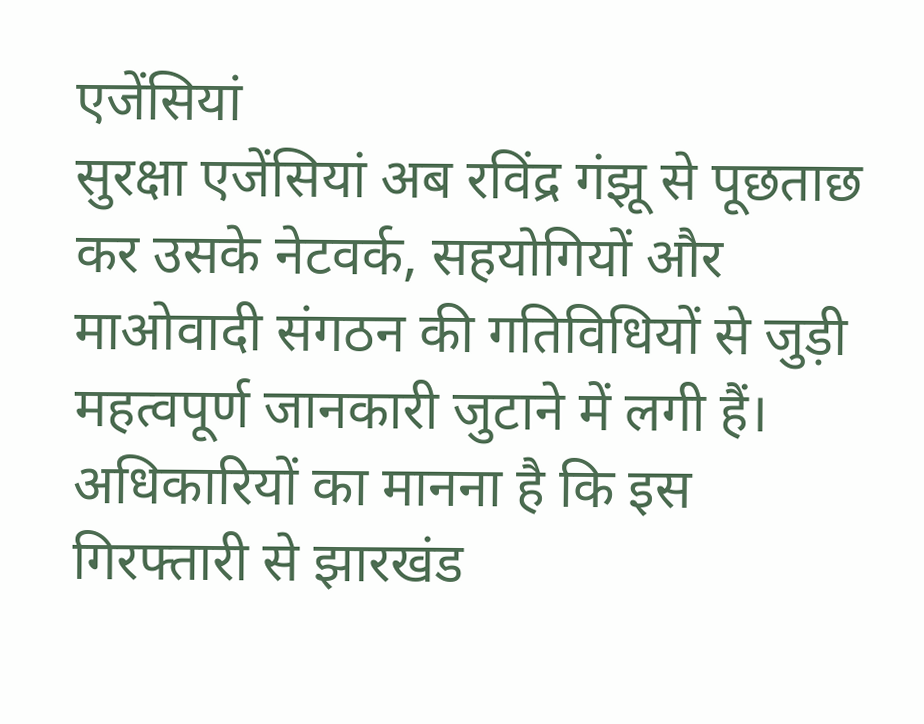एजेंसियां
सुरक्षा एजेंसियां अब रविंद्र गंझू से पूछताछ कर उसके नेटवर्क, सहयोगियों और माओवादी संगठन की गतिविधियों से जुड़ी महत्वपूर्ण जानकारी जुटाने में लगी हैं। अधिकारियों का मानना है कि इस गिरफ्तारी से झारखंड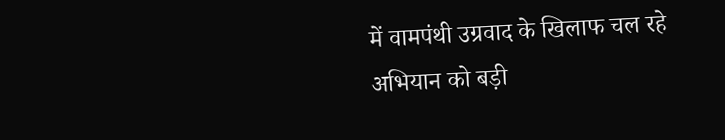में वामपंथी उग्रवाद के खिलाफ चल रहे अभियान को बड़ी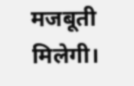मजबूती मिलेगी।